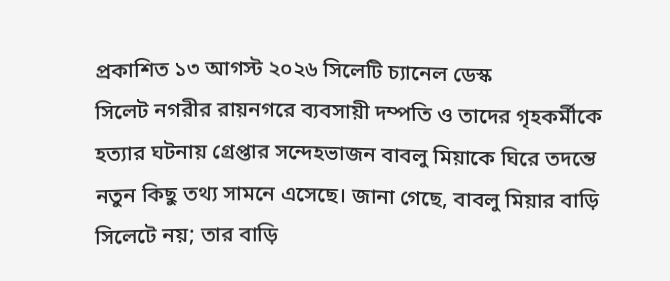প্রকাশিত ১৩ আগস্ট ২০২৬ সিলেটি চ্যানেল ডেস্ক
সিলেট নগরীর রায়নগরে ব্যবসায়ী দম্পতি ও তাদের গৃহকর্মীকে হত্যার ঘটনায় গ্রেপ্তার সন্দেহভাজন বাবলু মিয়াকে ঘিরে তদন্তে নতুন কিছু তথ্য সামনে এসেছে। জানা গেছে, বাবলু মিয়ার বাড়ি সিলেটে নয়; তার বাড়ি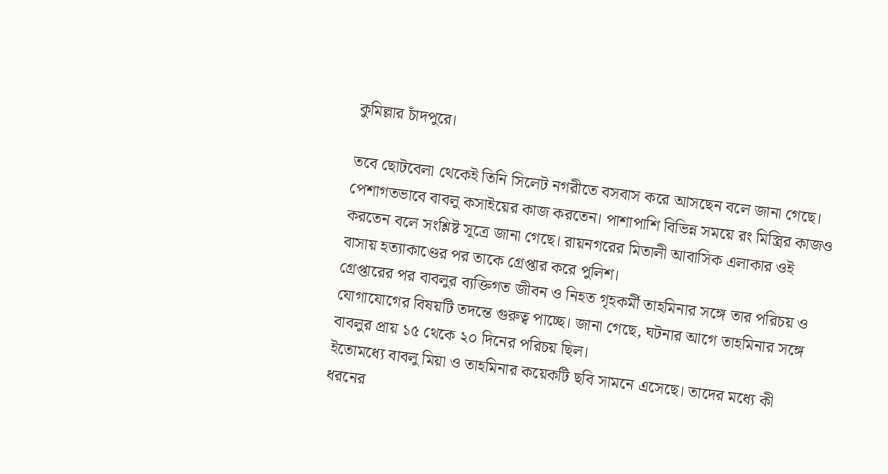কুমিল্লার চাঁদপুরে।

তবে ছোটবেলা থেকেই তিনি সিলেট নগরীতে বসবাস করে আসছেন বলে জানা গেছে।
পেশাগতভাবে বাবলু কসাইয়ের কাজ করতেন। পাশাপাশি বিভিন্ন সময়ে রং মিস্ত্রির কাজও করতেন বলে সংশ্লিষ্ট সূত্রে জানা গেছে। রায়নগরের মিতালী আবাসিক এলাকার ওই বাসায় হত্যাকাণ্ডের পর তাকে গ্রেপ্তার করে পুলিশ।
গ্রেপ্তারের পর বাবলুর ব্যক্তিগত জীবন ও নিহত গৃহকর্মী তাহমিনার সঙ্গে তার পরিচয় ও যোগাযোগের বিষয়টি তদন্তে গুরুত্ব পাচ্ছে। জানা গেছে, ঘটনার আগে তাহমিনার সঙ্গে বাবলুর প্রায় ১৫ থেকে ২০ দিনের পরিচয় ছিল।
ইতোমধ্যে বাবলু মিয়া ও তাহমিনার কয়েকটি ছবি সামনে এসেছে। তাদের মধ্যে কী ধরনের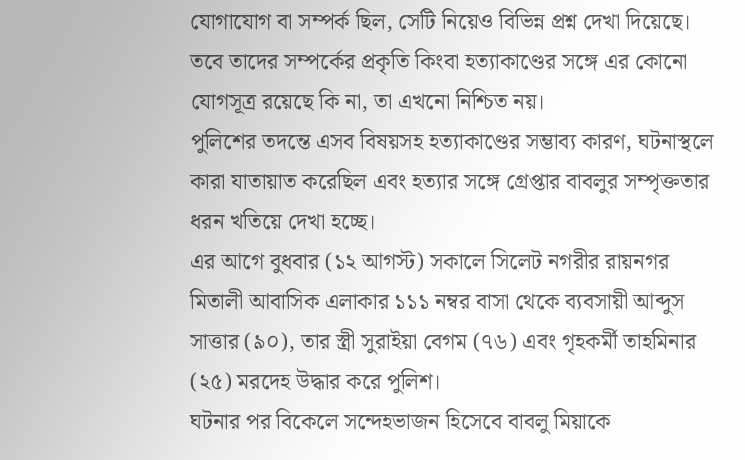যোগাযোগ বা সম্পর্ক ছিল, সেটি নিয়েও বিভিন্ন প্রশ্ন দেখা দিয়েছে। তবে তাদের সম্পর্কের প্রকৃতি কিংবা হত্যাকাণ্ডের সঙ্গে এর কোনো যোগসূত্র রয়েছে কি না, তা এখনো নিশ্চিত নয়।
পুলিশের তদন্তে এসব বিষয়সহ হত্যাকাণ্ডের সম্ভাব্য কারণ, ঘটনাস্থলে কারা যাতায়াত করেছিল এবং হত্যার সঙ্গে গ্রেপ্তার বাবলুর সম্পৃক্ততার ধরন খতিয়ে দেখা হচ্ছে।
এর আগে বুধবার (১২ আগস্ট) সকালে সিলেট নগরীর রায়নগর মিতালী আবাসিক এলাকার ১১১ নম্বর বাসা থেকে ব্যবসায়ী আব্দুস সাত্তার (৯০), তার স্ত্রী সুরাইয়া বেগম (৭৬) এবং গৃহকর্মী তাহমিনার (২৫) মরদেহ উদ্ধার করে পুলিশ।
ঘটনার পর বিকেলে সন্দেহভাজন হিসেবে বাবলু মিয়াকে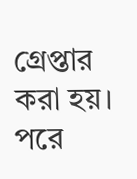গ্রেপ্তার করা হয়। পরে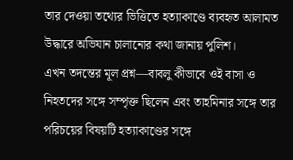তার দেওয়া তথ্যের ভিত্তিতে হত্যাকাণ্ডে ব্যবহৃত আলামত উদ্ধারে অভিযান চালানোর কথা জানায় পুলিশ।
এখন তদন্তের মূল প্রশ্ন—বাবলু কীভাবে ওই বাসা ও নিহতদের সঙ্গে সম্পৃক্ত ছিলেন এবং তাহমিনার সঙ্গে তার পরিচয়ের বিষয়টি হত্যাকাণ্ডের সঙ্গে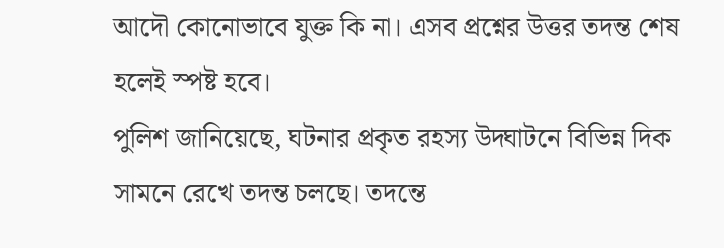আদৌ কোনোভাবে যুক্ত কি না। এসব প্রশ্নের উত্তর তদন্ত শেষ হলেই স্পষ্ট হবে।
পুলিশ জানিয়েছে, ঘটনার প্রকৃত রহস্য উদ্ঘাটনে বিভিন্ন দিক সামনে রেখে তদন্ত চলছে। তদন্তে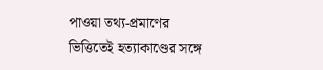পাওয়া তথ্য-প্রমাণের ভিত্তিতেই হত্যাকাণ্ডের সঙ্গে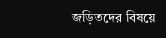জড়িতদের বিষয়ে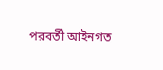পরবর্তী আইনগত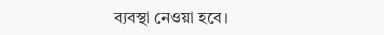ব্যবস্থা নেওয়া হবে।